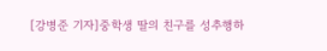[강병준 기자]중학생 딸의 친구를 성추행하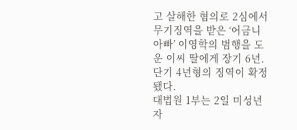고 살해한 혐의로 2심에서 무기징역을 받은 ‘어금니 아빠’ 이영학의 범행을 도운 이씨 딸에게 장기 6년.단기 4년형의 징역이 확정됐다.
대법원 1부는 2일 미성년자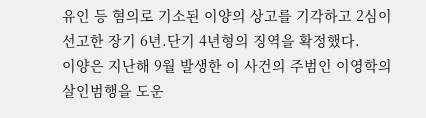유인 등 혐의로 기소된 이양의 상고를 기각하고 2심이 선고한 장기 6년.단기 4년형의 징역을 확정했다.
이양은 지난해 9월 발생한 이 사건의 주범인 이영학의 살인범행을 도운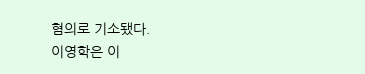혐의로 기소됐다.
이영학은 이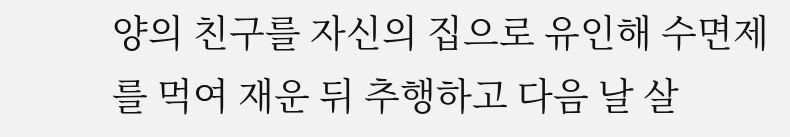양의 친구를 자신의 집으로 유인해 수면제를 먹여 재운 뒤 추행하고 다음 날 살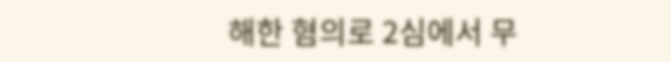해한 혐의로 2심에서 무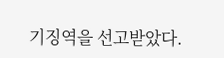기징역을 선고받았다.